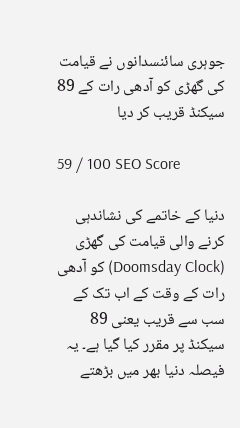جوہری سائنسدانوں نے قیامت کی گھڑی کو آدھی رات کے 89 سیکنڈ قریب کر دیا

59 / 100 SEO Score

دنیا کے خاتمے کی نشاندہی کرنے والی قیامت کی گھڑی (Doomsday Clock) کو آدھی رات کے وقت کے اب تک کے سب سے قریب یعنی 89 سیکنڈ پر مقرر کیا گیا ہے۔ یہ فیصلہ دنیا بھر میں بڑھتے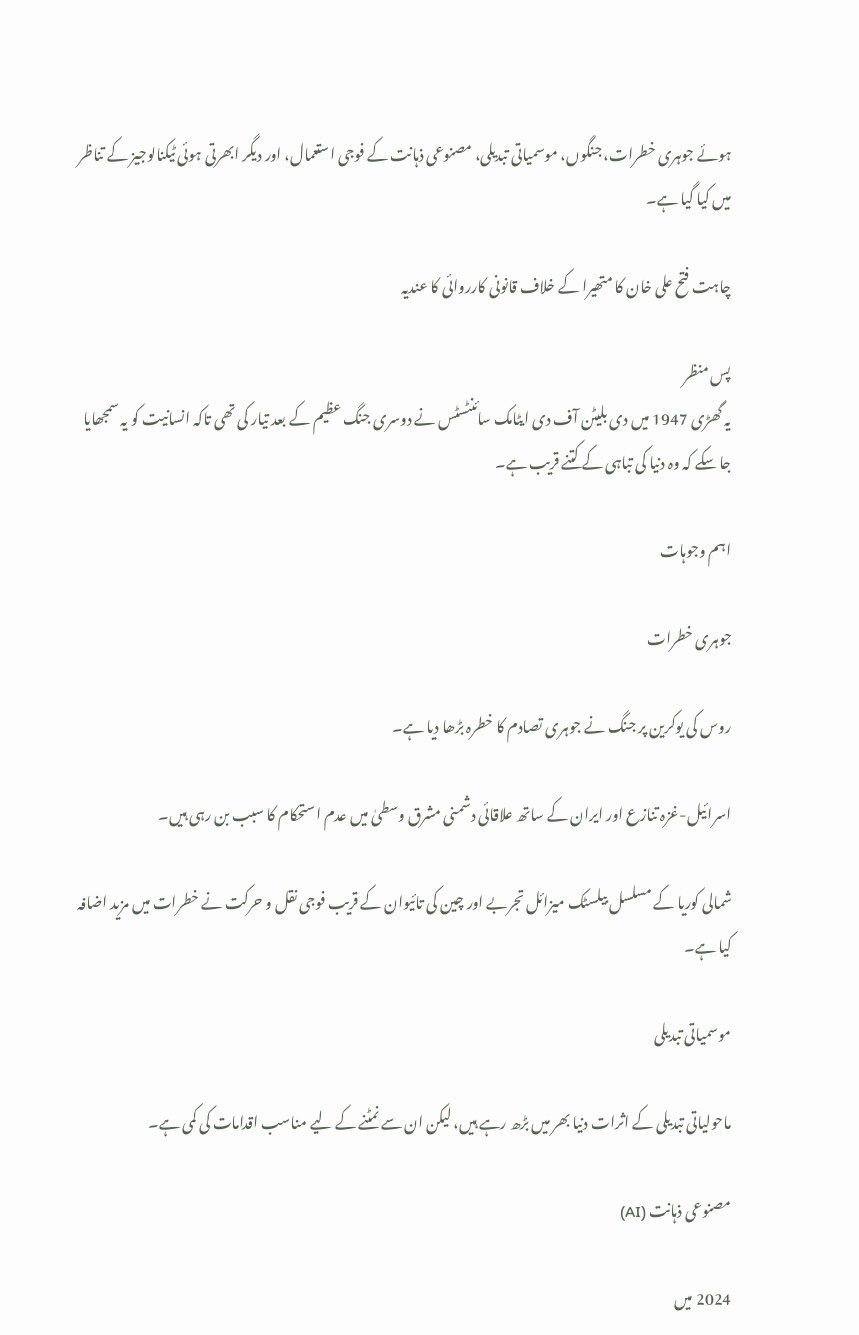ہوئے جوہری خطرات، جنگوں، موسمیاتی تبدیلی، مصنوعی ذہانت کے فوجی استعمال، اور دیگر ابھرتی ہوئی ٹیکنالوجیز کے تناظر میں کیا گیا ہے۔

چاہت فتح علی خان کا متھیرا کے خلاف قانونی کارروائی کا عندیہ

پس منظر
یہ گھڑی 1947 میں دی بلیٹن آف دی ایٹامک سائنٹسٹس نے دوسری جنگ عظیم کے بعد تیار کی تھی تاکہ انسانیت کو یہ سمجھایا جا سکے کہ وہ دنیا کی تباہی کے کتنے قریب ہے۔

اہم وجوہات

جوہری خطرات

روس کی یوکرین پر جنگ نے جوہری تصادم کا خطرہ بڑھا دیا ہے۔

اسرائیل-غزہ تنازع اور ایران کے ساتھ علاقائی دشمنی مشرق وسطیٰ میں عدم استحکام کا سبب بن رہی ہیں۔

شمالی کوریا کے مسلسل بیلسٹک میزائل تجربے اور چین کی تائیوان کے قریب فوجی نقل و حرکت نے خطرات میں مزید اضافہ کیا ہے۔

موسمیاتی تبدیلی

ماحولیاتی تبدیلی کے اثرات دنیا بھر میں بڑھ رہے ہیں، لیکن ان سے نمٹنے کے لیے مناسب اقدامات کی کمی ہے۔

مصنوعی ذہانت (AI)

2024 میں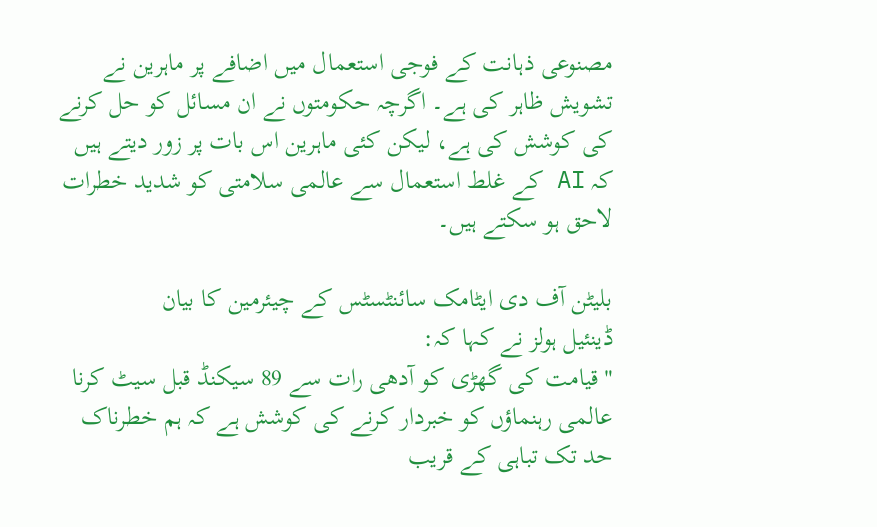مصنوعی ذہانت کے فوجی استعمال میں اضافے پر ماہرین نے تشویش ظاہر کی ہے۔ اگرچہ حکومتوں نے ان مسائل کو حل کرنے کی کوشش کی ہے، لیکن کئی ماہرین اس بات پر زور دیتے ہیں کہ AI کے غلط استعمال سے عالمی سلامتی کو شدید خطرات لاحق ہو سکتے ہیں۔

بلیٹن آف دی ایٹامک سائنٹسٹس کے چیئرمین کا بیان
ڈینئیل ہولز نے کہا کہ:
"قیامت کی گھڑی کو آدھی رات سے 89 سیکنڈ قبل سیٹ کرنا عالمی رہنماؤں کو خبردار کرنے کی کوشش ہے کہ ہم خطرناک حد تک تباہی کے قریب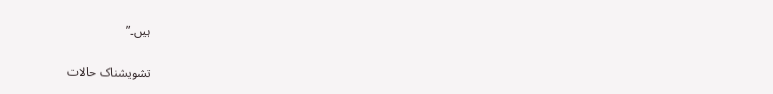ہیں۔”

تشویشناک حالات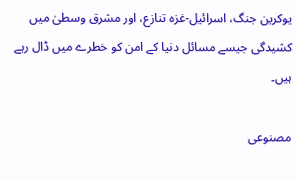یوکرین جنگ، اسرائیل-غزہ تنازع، اور مشرق وسطیٰ میں کشیدگی جیسے مسائل دنیا کے امن کو خطرے میں ڈال رہے ہیں۔

مصنوعی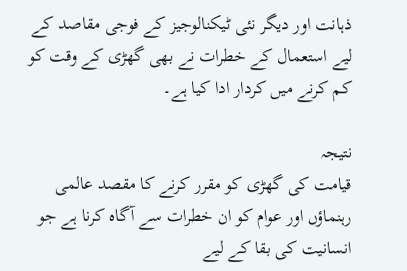ذہانت اور دیگر نئی ٹیکنالوجیز کے فوجی مقاصد کے لیے استعمال کے خطرات نے بھی گھڑی کے وقت کو کم کرنے میں کردار ادا کیا ہے۔

نتیجہ
قیامت کی گھڑی کو مقرر کرنے کا مقصد عالمی رہنماؤں اور عوام کو ان خطرات سے آگاہ کرنا ہے جو انسانیت کی بقا کے لیے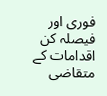فوری اور فیصلہ کن اقدامات کے متقاضی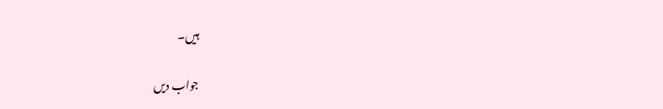ہیں۔

جواب دیں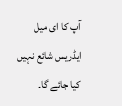آپ کا ای میل ایڈریس شائع نہیں کیا جائے گا۔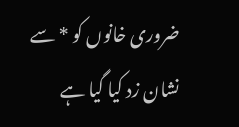ضروری خانوں کو * سے نشان زد کیا گیا ہے